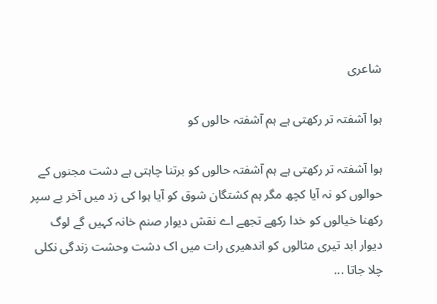شاعری

ہوا آشفتہ تر رکھتی ہے ہم آشفتہ حالوں کو

ہوا آشفتہ تر رکھتی ہے ہم آشفتہ حالوں کو برتنا چاہتی ہے دشت مجنوں کے حوالوں کو نہ آیا کچھ مگر ہم کشتگان شوق کو آیا ہوا کی زد میں آخر بے سپر رکھنا خیالوں کو خدا رکھے تجھے اے نقش دیوار صنم خانہ کہیں گے لوگ دیوار ابد تیری مثالوں کو اندھیری رات میں اک دشت وحشت زندگی نکلی چلا جاتا ...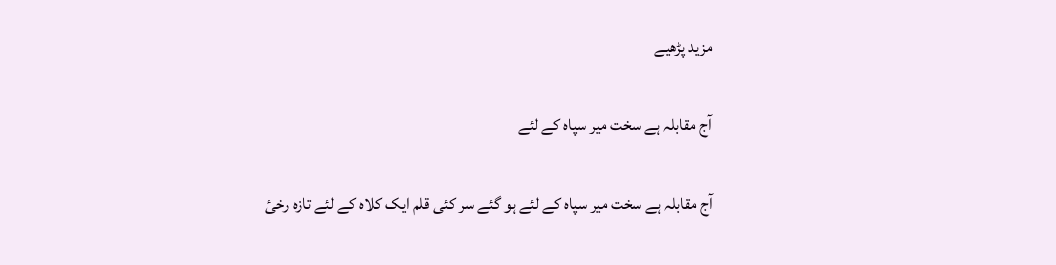مزید پڑھیے

آج مقابلہ ہے سخت میر سپاہ کے لئے

آج مقابلہ ہے سخت میر سپاہ کے لئے ہو گئے سر کئی قلم ایک کلاہ کے لئے تازہ رخیٔ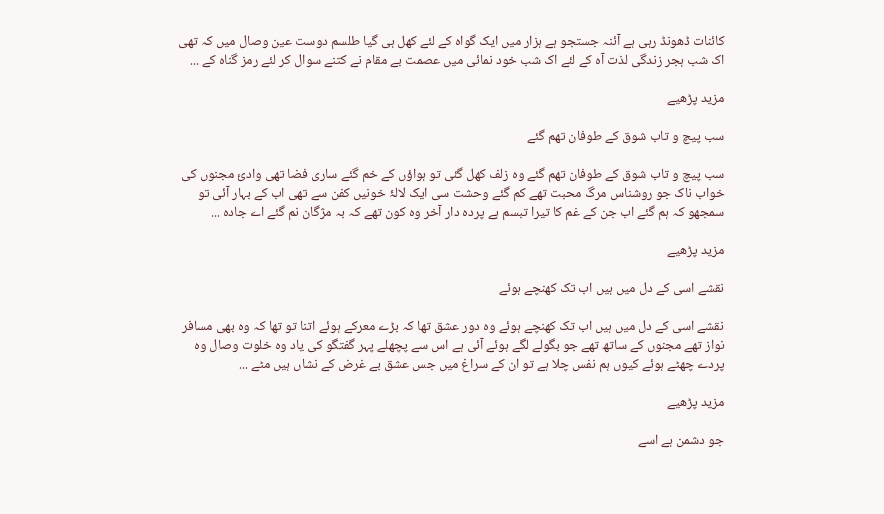کائنات ڈھونڈ رہی ہے آئنہ جستجو ہے ہزار میں ایک گواہ کے لئے کھل ہی گیا طلسم دوست عین وصال میں کہ تھی اک شب ہجر زندگی لذت آہ کے لئے اک شب خود نمائی میں عصمت بے مقام نے کتنے سوال کر لئے رمز گناہ کے ...

مزید پڑھیے

سب پیچ و تاب شوق کے طوفان تھم گئے

سب پیچ و تاب شوق کے طوفان تھم گئے وہ زلف کھل گئی تو ہواؤں کے خم گئے ساری فضا تھی وادئ مجنوں کی خواب ناک جو روشناس مرگ محبت تھے کم گئے وحشت سی ایک لالۂ خونیں کفن سے تھی اب کے بہار آئی تو سمجھو کہ ہم گئے اب جن کے غم کا تیرا تبسم ہے پردہ دار آخر وہ کون تھے کہ بہ مژگان نم گئے اے جادہ ...

مزید پڑھیے

نقشے اسی کے دل میں ہیں اب تک کھنچے ہوئے

نقشے اسی کے دل میں ہیں اب تک کھنچے ہوئے وہ دور عشق تھا کہ بڑے معرکے ہوئے اتنا تو تھا کہ وہ بھی مسافر نواز تھے مجنوں کے ساتھ تھے جو بگولے لگے ہوئے آئی ہے اس سے پچھلے پہر گفتگو کی یاد وہ خلوت وصال وہ پردے چھٹے ہوئے کیوں ہم نفس چلا ہے تو ان کے سراغ میں جس عشق بے غرض کے نشاں ہیں مٹے ...

مزید پڑھیے

جو دشمن ہے اسے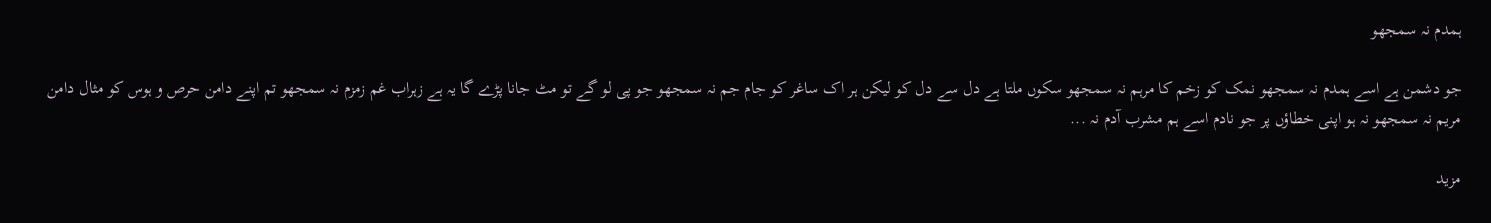ہمدم نہ سمجھو

جو دشمن ہے اسے ہمدم نہ سمجھو نمک کو زخم کا مرہم نہ سمجھو سکوں ملتا ہے دل سے دل کو لیکن ہر اک ساغر کو جام جم نہ سمجھو جو پی لو گے تو مٹ جانا پڑے گا یہ ہے زہراب غم زمزم نہ سمجھو تم اپنے دامن حرص و ہوس کو مثال دامن مریم نہ سمجھو نہ ہو اپنی خطاؤں پر جو نادم اسے ہم مشرب آدم نہ ...

مزید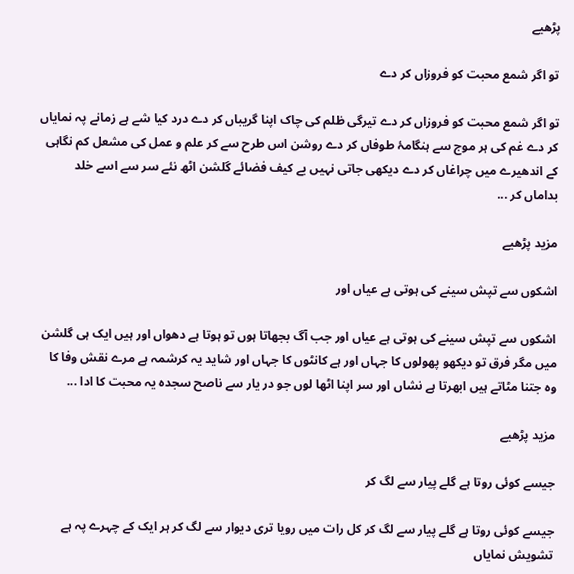پڑھیے

تو اگر شمع محبت کو فروزاں کر دے

تو اگر شمع محبت کو فروزاں کر دے تیرگی ظلم کی چاک اپنا گریباں کر دے درد کیا شے ہے زمانے پہ نمایاں کر دے غم کی ہر موج سے ہنگامۂ طوفاں کر دے روشن اس طرح سے کر علم و عمل کی مشعل کم نگاہی کے اندھیرے میں چراغاں کر دے دیکھی جاتی نہیں بے کیف فضائے گلشن اٹھ نئے سر سے اسے خلد بداماں کر ...

مزید پڑھیے

اشکوں سے تپش سینے کی ہوتی ہے عیاں اور

اشکوں سے تپش سینے کی ہوتی ہے عیاں اور جب آگ بجھاتا ہوں تو ہوتا ہے دھواں اور ہیں ایک ہی گلشن میں مگر فرق تو دیکھو پھولوں کا جہاں اور ہے کانٹوں کا جہاں اور شاید یہ کرشمہ ہے مرے نقش وفا کا وہ جتنا مٹاتے ہیں ابھرتا ہے نشاں اور سر اپنا اٹھا لوں جو در یار سے ناصح سجدہ یہ محبت کا ادا ...

مزید پڑھیے

جیسے کوئی روتا ہے گلے پیار سے لگ کر

جیسے کوئی روتا ہے گلے پیار سے لگ کر کل رات میں رویا تری دیوار سے لگ کر ہر ایک کے چہرے پہ ہے تشویش نمایاں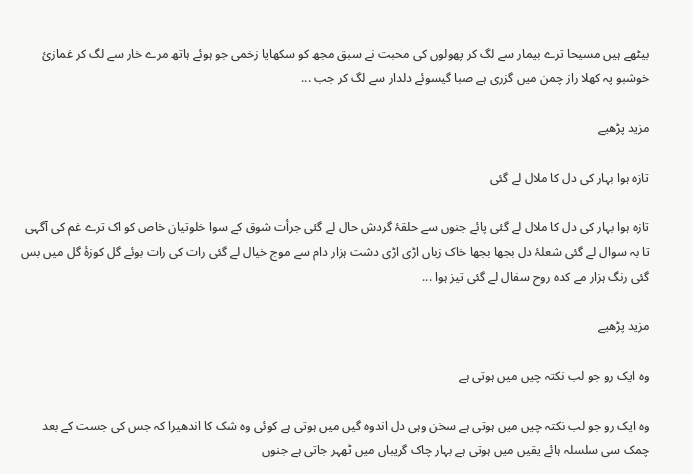بیٹھے ہیں مسیحا ترے بیمار سے لگ کر پھولوں کی محبت نے سبق مجھ کو سکھایا زخمی جو ہوئے ہاتھ مرے خار سے لگ کر غمازئ خوشبو پہ کھلا راز چمن میں گزری ہے صبا گیسوئے دلدار سے لگ کر جب ...

مزید پڑھیے

تازہ ہوا بہار کی دل کا ملال لے گئی

تازہ ہوا بہار کی دل کا ملال لے گئی پائے جنوں سے حلقۂ گردش حال لے گئی جرأت شوق کے سوا خلوتیان خاص کو اک ترے غم کی آگہی تا بہ سوال لے گئی شعلۂ دل بجھا بجھا خاک زباں اڑی اڑی دشت ہزار دام سے موج خیال لے گئی رات کی رات بوئے گل کوزۂ گل میں بس گئی رنگ ہزار مے کدہ روح سفال لے گئی تیز ہوا ...

مزید پڑھیے

وہ ایک رو جو لب نکتہ چیں میں ہوتی ہے

وہ ایک رو جو لب نکتہ چیں میں ہوتی ہے سخن وہی دل اندوہ گیں میں ہوتی ہے کوئی وہ شک کا اندھیرا کہ جس کی جست کے بعد چمک سی سلسلہ ہائے یقیں میں ہوتی ہے بہار چاک گریباں میں ٹھہر جاتی ہے جنوں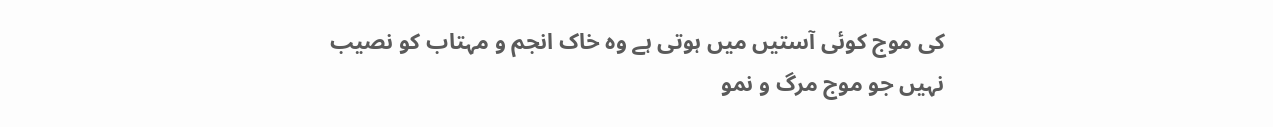کی موج کوئی آستیں میں ہوتی ہے وہ خاک انجم و مہتاب کو نصیب نہیں جو موج مرگ و نمو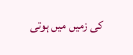کی زمیں میں ہوتی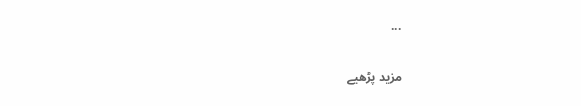...

مزید پڑھیے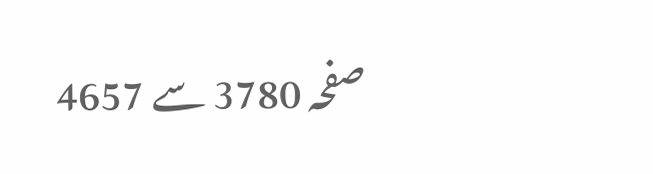صفحہ 3780 سے 4657